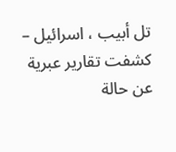تل أبيب ، اسرائيل – كشفت تقارير عبرية عن حالة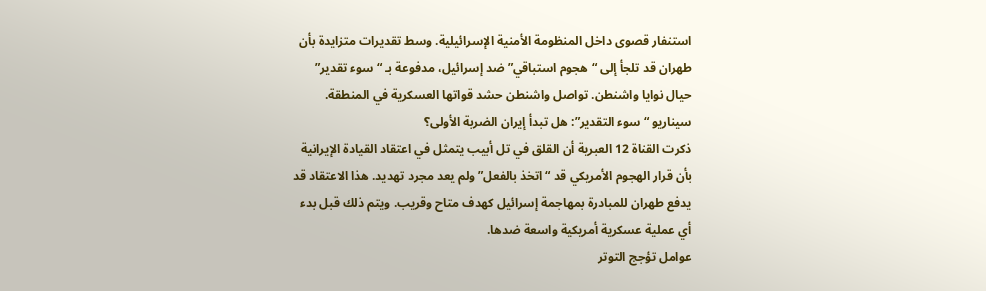استنفار قصوى داخل المنظومة الأمنية الإسرائيلية. وسط تقديرات متزايدة بأن طهران قد تلجأ إلى “هجوم استباقي” ضد إسرائيل، مدفوعة بـ “سوء تقدير” حيال نوايا واشنطن. تواصل واشنطن حشد قواتها العسكرية في المنطقة.
سيناريو “سوء التقدير”: هل تبدأ إيران الضربة الأولى؟
ذكرت القناة 12 العبرية أن القلق في تل أبيب يتمثل في اعتقاد القيادة الإيرانية بأن قرار الهجوم الأمريكي قد “اتخذ بالفعل” ولم يعد مجرد تهديد. هذا الاعتقاد قد يدفع طهران للمبادرة بمهاجمة إسرائيل كهدف متاح وقريب. ويتم ذلك قبل بدء أي عملية عسكرية أمريكية واسعة ضدها.
عوامل تؤجج التوتر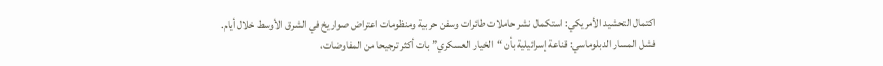اكتمال التحشيد الأمريكي: استكمال نشر حاملات طائرات وسفن حربية ومنظومات اعتراض صواريخ في الشرق الأوسط خلال أيام.
فشل المسار الدبلوماسي: قناعة إسرائيلية بأن “الخيار العسكري” بات أكثر ترجيحا من المفاوضات،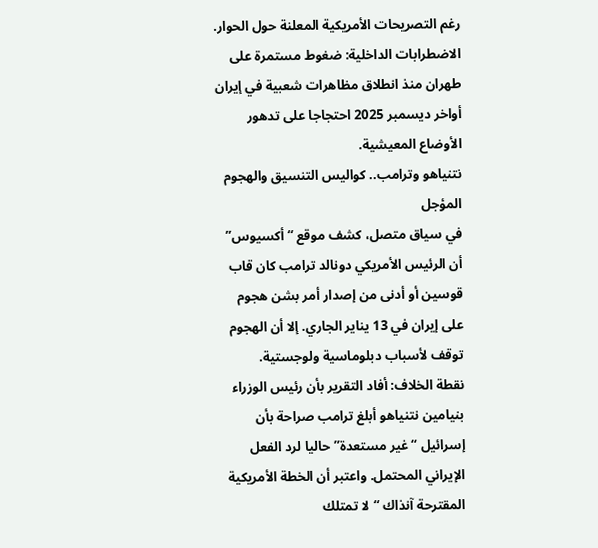رغم التصريحات الأمريكية المعلنة حول الحوار.
الاضطرابات الداخلية: ضغوط مستمرة على طهران منذ انطلاق مظاهرات شعبية في إيران أواخر ديسمبر 2025 احتجاجا على تدهور الأوضاع المعيشية.
نتنياهو وترامب.. كواليس التنسيق والهجوم المؤجل
في سياق متصل، كشف موقع “أكسيوس” أن الرئيس الأمريكي دونالد ترامب كان قاب قوسين أو أدنى من إصدار أمر بشن هجوم على إيران في 13 يناير الجاري. إلا أن الهجوم توقف لأسباب دبلوماسية ولوجستية.
نقطة الخلاف: أفاد التقرير بأن رئيس الوزراء بنيامين نتنياهو أبلغ ترامب صراحة بأن إسرائيل “غير مستعدة” حاليا لرد الفعل الإيراني المحتمل. واعتبر أن الخطة الأمريكية المقترحة آنذاك “لا تمتلك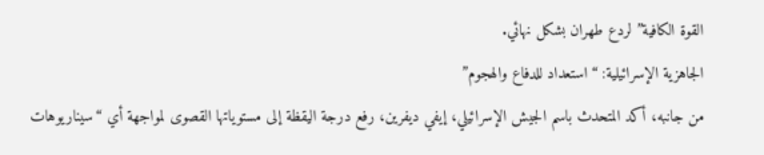القوة الكافية” لردع طهران بشكل نهائي.
الجاهزية الإسرائيلية: “استعداد للدفاع والهجوم”
من جانبه، أكد المتحدث باسم الجيش الإسرائيلي، إيفي ديفرين، رفع درجة اليقظة إلى مستوياتها القصوى لمواجهة أي “سيناريوهات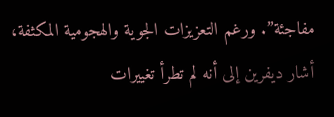مفاجئة”. ورغم التعزيزات الجوية والهجومية المكثفة، أشار ديفرين إلى أنه لم تطرأ تغييرات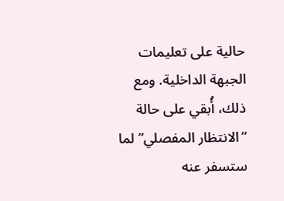حالية على تعليمات الجبهة الداخلية. ومع ذلك، أُبقي على حالة “الانتظار المفصلي” لما ستسفر عنه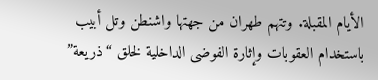الأيام المقبلة. وتتهم طهران من جهتها واشنطن وتل أبيب باستخدام العقوبات وإثارة الفوضى الداخلية لخلق “ذريعة”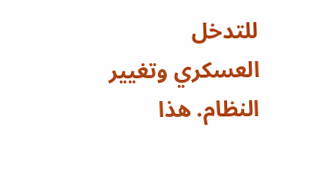للتدخل العسكري وتغيير النظام. هذا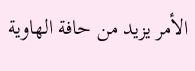الأمر يزيد من حافة الهاوية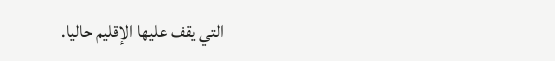التي يقف عليها الإقليم حاليا.